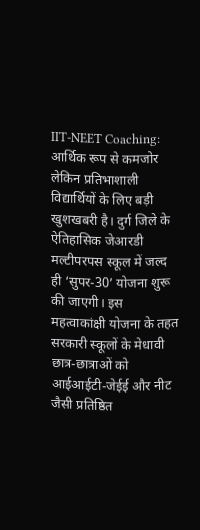IIT-NEET Coaching: आर्थिक रूप से कमजोर लेकिन प्रतिभाशाली विद्यार्थियों के लिए बड़ी खुशखबरी है। दुर्ग जिले के ऐतिहासिक जेआरडी मल्टीपरपस स्कूल में जल्द ही ‘सुपर-30’ योजना शुरू की जाएगी। इस महत्वाकांक्षी योजना के तहत सरकारी स्कूलों के मेधावी छात्र-छात्राओं को आईआईटी-जेईई और नीट जैसी प्रतिष्ठित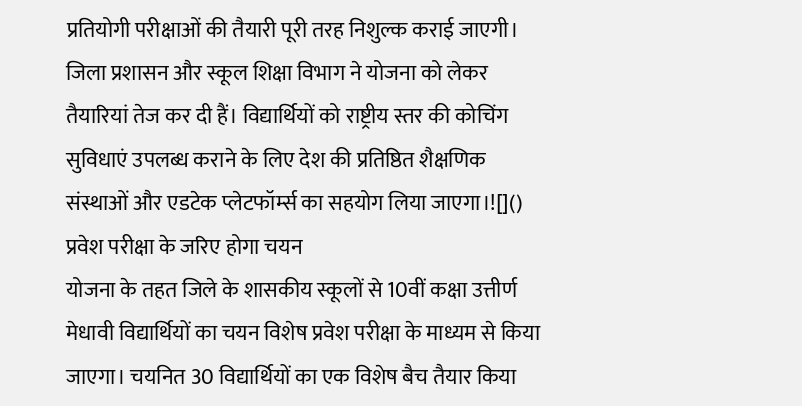प्रतियोगी परीक्षाओं की तैयारी पूरी तरह निशुल्क कराई जाएगी।
जिला प्रशासन और स्कूल शिक्षा विभाग ने योजना को लेकर तैयारियां तेज कर दी हैं। विद्यार्थियों को राष्ट्रीय स्तर की कोचिंग सुविधाएं उपलब्ध कराने के लिए देश की प्रतिष्ठित शैक्षणिक संस्थाओं और एडटेक प्लेटफॉर्म्स का सहयोग लिया जाएगा।![]()
प्रवेश परीक्षा के जरिए होगा चयन
योजना के तहत जिले के शासकीय स्कूलों से 10वीं कक्षा उत्तीर्ण मेधावी विद्यार्थियों का चयन विशेष प्रवेश परीक्षा के माध्यम से किया जाएगा। चयनित 30 विद्यार्थियों का एक विशेष बैच तैयार किया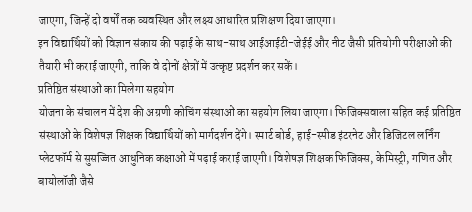जाएगा, जिन्हें दो वर्षों तक व्यवस्थित और लक्ष्य आधारित प्रशिक्षण दिया जाएगा।
इन विद्यार्थियों को विज्ञान संकाय की पढ़ाई के साथ-साथ आईआईटी-जेईई और नीट जैसी प्रतियोगी परीक्षाओं की तैयारी भी कराई जाएगी, ताकि वे दोनों क्षेत्रों में उत्कृष्ट प्रदर्शन कर सकें।
प्रतिष्ठित संस्थाओं का मिलेगा सहयोग
योजना के संचालन में देश की अग्रणी कोचिंग संस्थाओं का सहयोग लिया जाएगा। फिजिक्सवाला सहित कई प्रतिष्ठित संस्थाओं के विशेषज्ञ शिक्षक विद्यार्थियों को मार्गदर्शन देंगे। स्मार्ट बोर्ड, हाई-स्पीड इंटरनेट और डिजिटल लर्निंग प्लेटफॉर्म से सुसज्जित आधुनिक कक्षाओं में पढ़ाई कराई जाएगी। विशेषज्ञ शिक्षक फिजिक्स, केमिस्ट्री, गणित और बायोलॉजी जैसे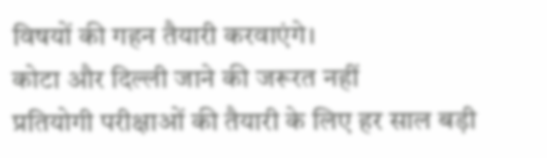विषयों की गहन तैयारी करवाएंगे।
कोटा और दिल्ली जाने की जरूरत नहीं
प्रतियोगी परीक्षाओं की तैयारी के लिए हर साल बड़ी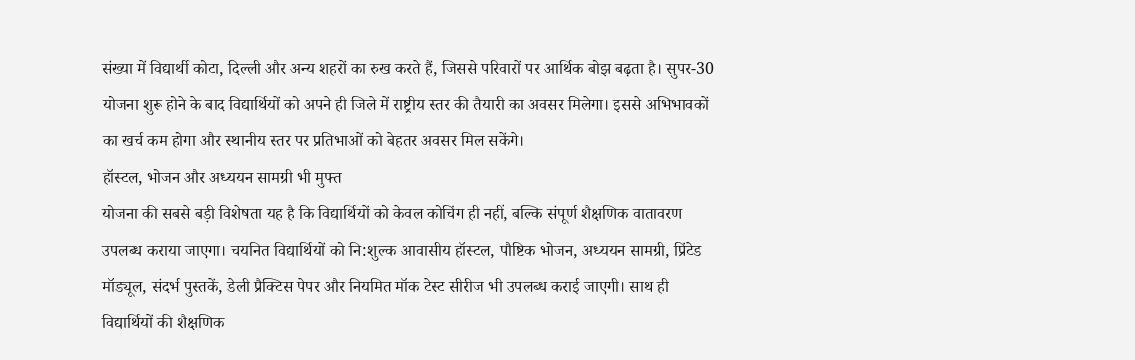संख्या में विद्यार्थी कोटा, दिल्ली और अन्य शहरों का रुख करते हैं, जिससे परिवारों पर आर्थिक बोझ बढ़ता है। सुपर-30 योजना शुरू होने के बाद विद्यार्थियों को अपने ही जिले में राष्ट्रीय स्तर की तैयारी का अवसर मिलेगा। इससे अभिभावकों का खर्च कम होगा और स्थानीय स्तर पर प्रतिभाओं को बेहतर अवसर मिल सकेंगे।
हॉस्टल, भोजन और अध्ययन सामग्री भी मुफ्त
योजना की सबसे बड़ी विशेषता यह है कि विद्यार्थियों को केवल कोचिंग ही नहीं, बल्कि संपूर्ण शैक्षणिक वातावरण उपलब्ध कराया जाएगा। चयनित विद्यार्थियों को नि:शुल्क आवासीय हॉस्टल, पौष्टिक भोजन, अध्ययन सामग्री, प्रिंटेड मॉड्यूल, संदर्भ पुस्तकें, डेली प्रैक्टिस पेपर और नियमित मॉक टेस्ट सीरीज भी उपलब्ध कराई जाएगी। साथ ही विद्यार्थियों की शैक्षणिक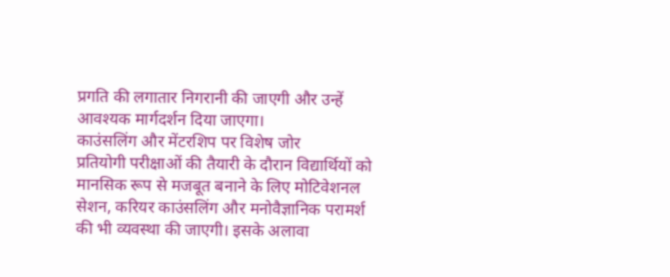प्रगति की लगातार निगरानी की जाएगी और उन्हें आवश्यक मार्गदर्शन दिया जाएगा।
काउंसलिंग और मेंटरशिप पर विशेष जोर
प्रतियोगी परीक्षाओं की तैयारी के दौरान विद्यार्थियों को मानसिक रूप से मजबूत बनाने के लिए मोटिवेशनल सेशन, करियर काउंसलिंग और मनोवैज्ञानिक परामर्श की भी व्यवस्था की जाएगी। इसके अलावा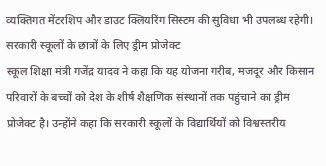व्यक्तिगत मेंटरशिप और डाउट क्लियरिंग सिस्टम की सुविधा भी उपलब्ध रहेगी।
सरकारी स्कूलों के छात्रों के लिए ड्रीम प्रोजेक्ट
स्कूल शिक्षा मंत्री गजेंद्र यादव ने कहा कि यह योजना गरीब, मजदूर और किसान परिवारों के बच्चों को देश के शीर्ष शैक्षणिक संस्थानों तक पहुंचाने का ड्रीम प्रोजेक्ट है। उन्होंने कहा कि सरकारी स्कूलों के विद्यार्थियों को विश्वस्तरीय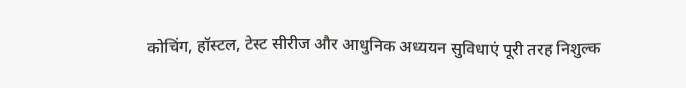कोचिंग, हॉस्टल, टेस्ट सीरीज और आधुनिक अध्ययन सुविधाएं पूरी तरह निशुल्क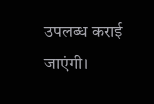उपलब्ध कराई जाएंगी।